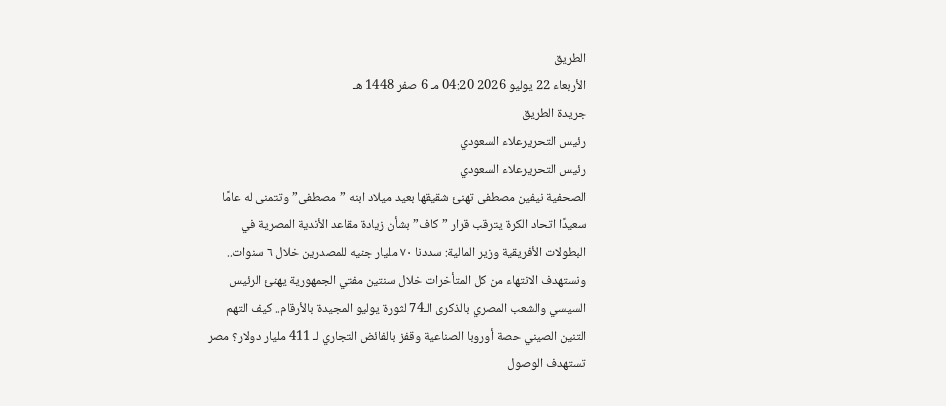الطريق
الأربعاء 22 يوليو 2026 04:20 مـ 6 صفر 1448 هـ
جريدة الطريق
رئيس التحريرعلاء السعودي
رئيس التحريرعلاء السعودي
الصحفية نيفين مصطفى تهنئ شقيقها بعيد ميلاد ابنه ”مصطفى” وتتمنى له عامًا سعيدًا اتحاد الكرة يترقب قرار ”كاف” بشأن زيادة مقاعد الأندية المصرية في البطولات الأفريقية وزير المالية: سددنا ٧٠ مليار جنيه للمصدرين خلال ٦ سنوات.. ونستهدف الانتهاء من كل المتأخرات خلال سنتين مفتي الجمهورية يهنئ الرئيس السيسي والشعب المصري بالذكرى الـ74 لثورة يوليو المجيدة بالأرقام.. كيف التهم التنين الصيني حصة أوروبا الصناعية وقفز بالفائض التجاري لـ 411 مليار دولار؟ مصر تستهدف الوصول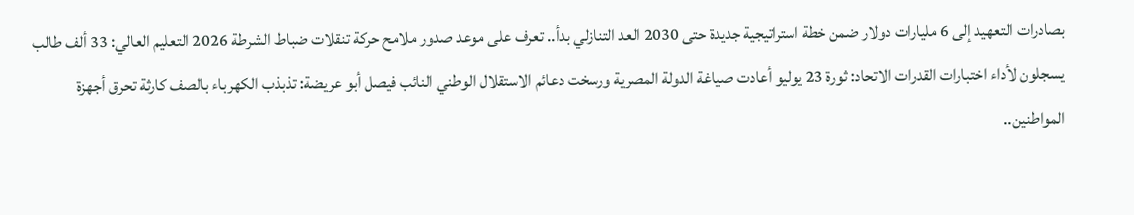بصادرات التعهيد إلى 6 مليارات دولار ضمن خطة استراتيجية جديدة حتى 2030 العد التنازلي بدأ.. تعرف على موعد صدور ملامح حركة تنقلات ضباط الشرطة 2026 التعليم العالي: 33 ألف طالب يسجلون لأداء اختبارات القدرات الاتحاد: ثورة 23 يوليو أعادت صياغة الدولة المصرية ورسخت دعائم الاستقلال الوطني النائب فيصل أبو عريضة: تذبذب الكهرباء بالصف كارثة تحرق أجهزة المواطنين..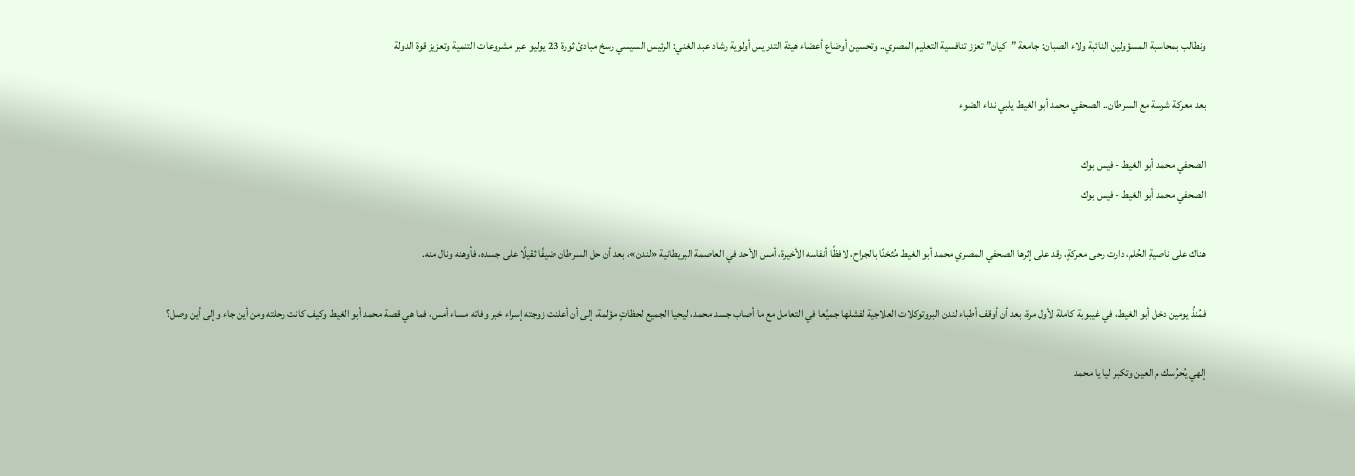ونطالب بمحاسبة المسؤولين النائبة ولاء الصبان: جامعة ”كيان” تعزز تنافسية التعليم المصري.. وتحسين أوضاع أعضاء هيئة التدريس أولوية رشاد عبد الغني: الرئيس السيسي رسخ مبادئ ثورة 23 يوليو عبر مشروعات التنمية وتعزيز قوة الدولة

بعد معركة شرسة مع السرطان.. الصحفي محمد أبو الغيط يلبي نداء الضوء

الصحفي محمد أبو الغيط - فيس بوك
الصحفي محمد أبو الغيط - فيس بوك

هناك على ناصيةِ الحُلم، دارت رحى معركةٍ، رقد على إثرها الصحفي المصري محمد أبو الغيط مُثخنًا بالجراح، لافظًا أنفاسه الأخيرة، أمس الأحد في العاصمة البريطانية «لندن»، بعد أن حل السرطان ضيفًا ثقيلًا على جسده، فأوهنه ونال منه.

فمُنذُ يومين دخل أبو الغيط، في غيبوبة كاملة لأول مرة، بعد أن أوقف أطباء لندن البروتوكلات العلاجية لفشلها جميًعا في التعامل مع ما أصاب جسد محمد، ليحيا الجميع لحظاتٍ مؤلمة، إلى أن أعلنت زوجته إسراء خبر وفاته مساء أمس، فما هي قصة محمد أبو الغيط وكيف كانت رحلته ومن أين جاء وإلى أين وصل؟

إلهي يُحرُسك م العين وتكبر ليا يا محمد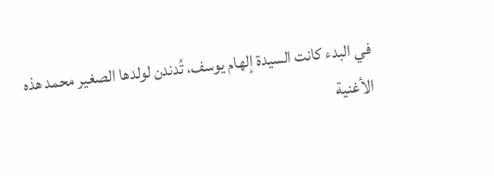في البدء كانت السيدة إلهام يوسف، تُدندن لولدها الصغير محمد هذه الأغنية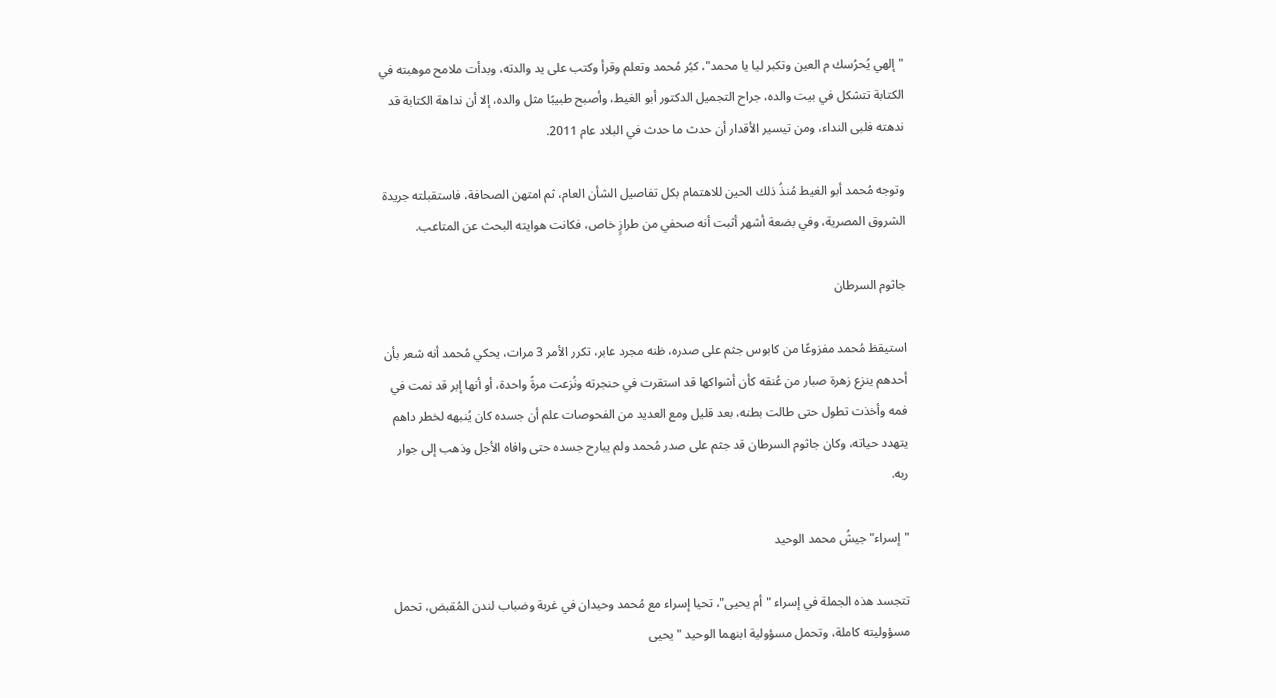"إلهي يُحرُسك م العين وتكبر ليا يا محمد"، كبُر مُحمد وتعلم وقرأ وكتب على يد والدته، وبدأت ملامح موهبته في الكتابة تتشكل في بيت والده، جراح التجميل الدكتور أبو الغيط، وأصبح طبيبًا مثل والده، إلا أن نداهة الكتابة قد ندهته فلبى النداء، ومن تيسير الأقدار أن حدث ما حدث في البلاد عام 2011.

وتوجه مُحمد أبو الغيط مُنذُ ذلك الحين للاهتمام بكل تفاصيل الشأن العام، ثم امتهن الصحافة، فاستقبلته جريدة الشروق المصرية، وفي بضعة أشهر أثبت أنه صحفي من طرازٍ خاص، فكانت هوايته البحث عن المتاعب.

جاثوم السرطان

استيقظ مُحمد مفزوعًا من كابوس جثم على صدره، ظنه مجرد عابر، تكرر الأمر 3 مرات، يحكي مُحمد أنه شعر بأن أحدهم ينزع زهرة صبار من عُنقه كأن أشواكها قد استقرت في حنجرته ونُزعت مرةً واحدة، أو أنها إبر قد نمت في فمه وأخذت تطول حتى طالت بطنه، بعد قليل ومع العديد من الفحوصات علم أن جسده كان يُنبهه لخطر داهم يتهدد حياته، وكان جاثوم السرطان قد جثم على صدر مُحمد ولم يبارح جسده حتى وافاه الأجل وذهب إلى جوار ربه.

"إسراء" جيشُ محمد الوحيد

تتجسد هذه الجملة في إسراء "أم يحيى"، تحيا إسراء مع مُحمد وحيدان في غربة وضباب لندن المُقبض، تحمل مسؤوليته كاملة، وتحمل مسؤولية ابنهما الوحيد "يحيى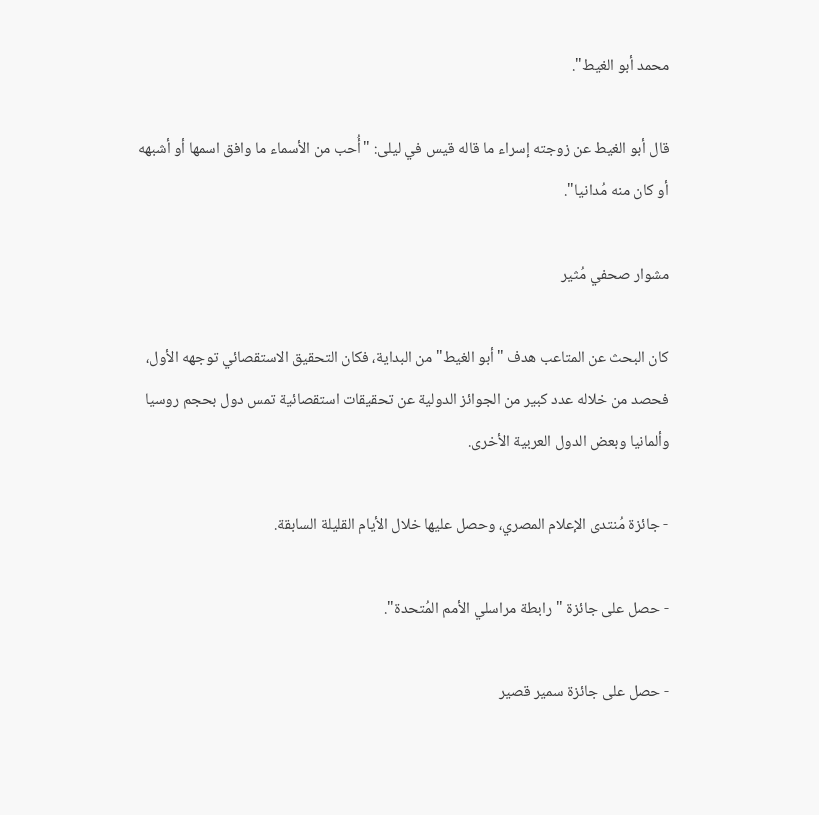محمد أبو الغيط".

قال أبو الغيط عن زوجته إسراء ما قاله قيس في ليلى: "أُحب من الأسماء ما وافق اسمها أو أشبهه أو كان منه مُدانيا".

مشوار صحفي مُثير

كان البحث عن المتاعب هدف "أبو الغيط" من البداية، فكان التحقيق الاستقصائي توجهه الأول، فحصد من خلاله عدد كبير من الجوائز الدولية عن تحقيقات استقصائية تمس دول بحجم روسيا وألمانيا وبعض الدول العربية الأخرى.

- جائزة مُنتدى الإعلام المصري، وحصل عليها خلال الأيام القليلة السابقة.

- حصل على جائزة "رابطة مراسلي الأمم المُتحدة".

- حصل على جائزة سمير قصير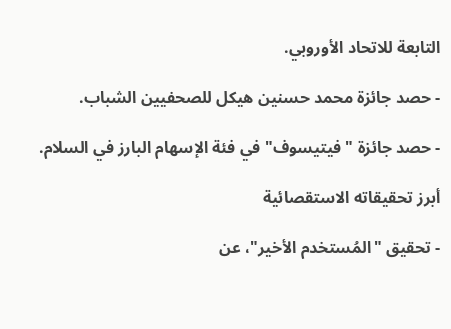التابعة للاتحاد الأوروبي.

- حصد جائزة محمد حسنين هيكل للصحفيين الشباب.

- حصد جائزة "فيتيسوف" في فئة الإسهام البارز في السلام.

أبرز تحقيقاته الاستقصائية

- تحقيق "المُستخدم الأخير"، عن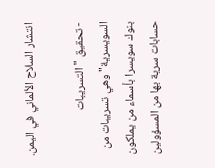انتشار السلاح الألماني في اليمن.

- تحقيق "التسريبات السويسرية" وهي تسريبات من بنوك سويسرا بأسماء من يملكون حسابات سرية بها من المسؤولين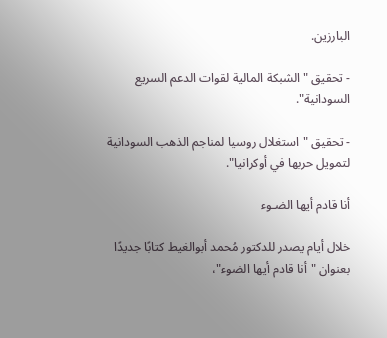البارزين.

- تحقيق "الشبكة المالية لقوات الدعم السريع السودانية".

- تحقيق "استغلال روسيا لمناجم الذهب السودانية لتمويل حربها في أوكرانيا".

أنا قادم أيها الضـوء

خلال أيام يصدر للدكتور مُحمد أبوالغيط كتابًا جديدًا بعنوان "أنا قادم أيها الضوء"،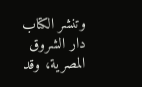وتنشر الكتاب دار الشروق المصرية، وقد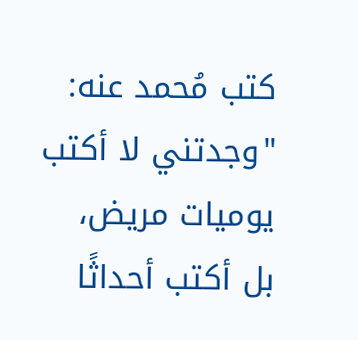كتب مُحمد عنه: "وجدتني لا أكتب يوميات مريض، بل أكتب أحداثًا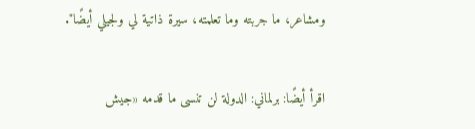ومشاعر، ما جربته وما تعلمته، سيرة ذاتية لي ولجيلي أيضًا".

اقرأ أيضًا: برلماني: الدولة لن تنسى ما قدمه «جيش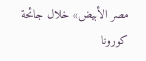مصر الأبيض» خلال جائحة كورونا